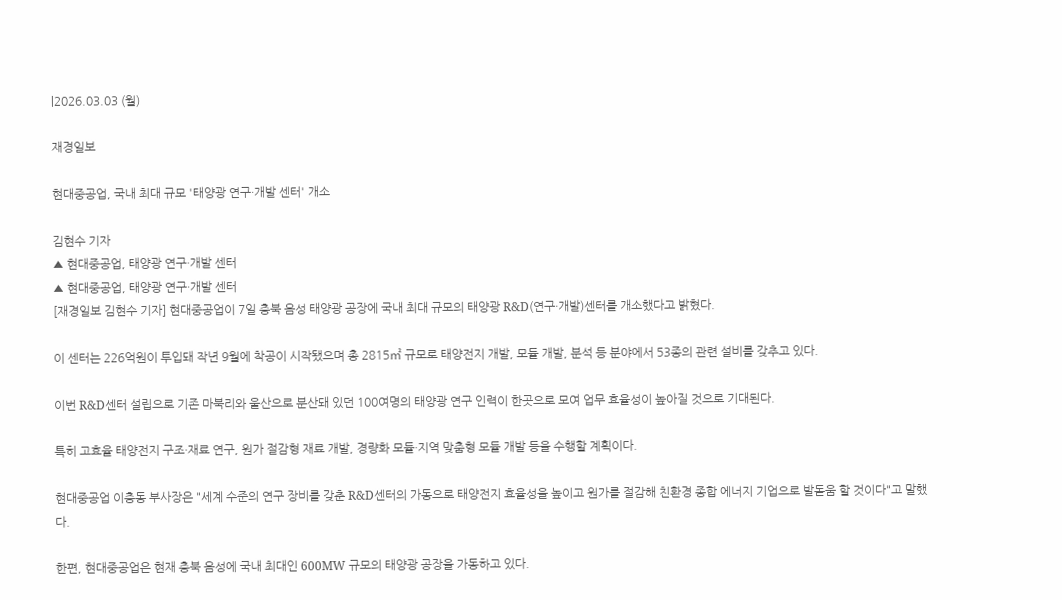|2026.03.03 (월)

재경일보

현대중공업, 국내 최대 규모 '태양광 연구·개발 센터' 개소

김현수 기자
▲ 현대중공업, 태양광 연구·개발 센터
▲ 현대중공업, 태양광 연구·개발 센터
[재경일보 김현수 기자] 현대중공업이 7일 충북 음성 태양광 공장에 국내 최대 규모의 태양광 R&D(연구·개발)센터를 개소했다고 밝혔다.

이 센터는 226억원이 투입돼 작년 9월에 착공이 시작됐으며 총 2815㎡ 규모로 태양전지 개발, 모듈 개발, 분석 등 분야에서 53종의 관련 설비를 갖추고 있다.

이번 R&D센터 설립으로 기존 마북리와 울산으로 분산돼 있던 100여명의 태양광 연구 인력이 한곳으로 모여 업무 효율성이 높아질 것으로 기대된다.

특히 고효율 태양전지 구조·재료 연구, 원가 절감형 재료 개발, 경량화 모듈·지역 맞춤형 모듈 개발 등을 수행할 계획이다.

현대중공업 이충동 부사장은 "세계 수준의 연구 장비를 갖춘 R&D센터의 가동으로 태양전지 효율성을 높이고 원가를 절감해 친환경 종합 에너지 기업으로 발돋움 할 것이다"고 말했다.

한편, 현대중공업은 현재 충북 음성에 국내 최대인 600MW 규모의 태양광 공장을 가동하고 있다.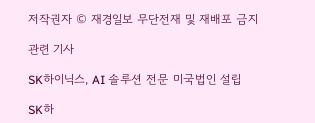저작권자 © 재경일보 무단전재 및 재배포 금지

관련 기사

SK하이닉스, AI 솔루션 전문 미국법인 설립

SK하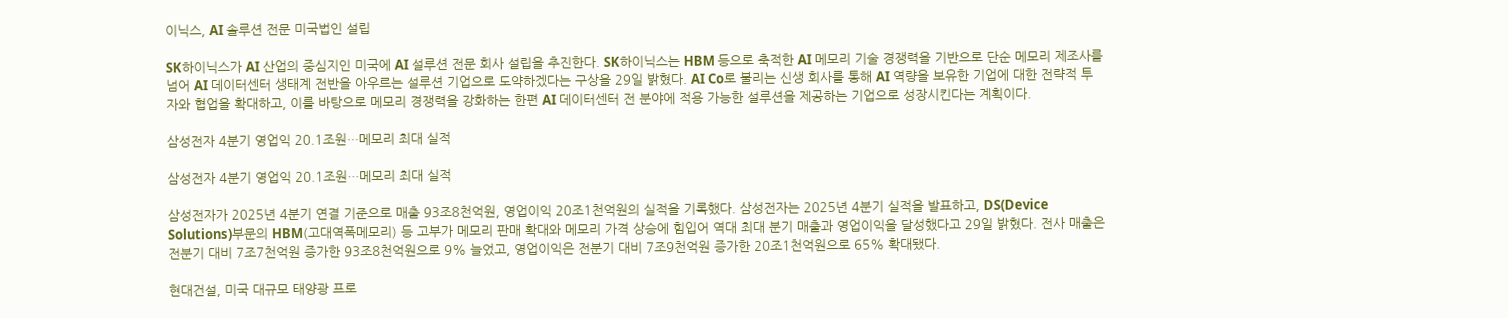이닉스, AI 솔루션 전문 미국법인 설립

SK하이닉스가 AI 산업의 중심지인 미국에 AI 설루션 전문 회사 설립을 추진한다. SK하이닉스는 HBM 등으로 축적한 AI 메모리 기술 경쟁력을 기반으로 단순 메모리 제조사를 넘어 AI 데이터센터 생태계 전반을 아우르는 설루션 기업으로 도약하겠다는 구상을 29일 밝혔다. AI Co로 불리는 신생 회사를 통해 AI 역량을 보유한 기업에 대한 전략적 투자와 협업을 확대하고, 이를 바탕으로 메모리 경쟁력을 강화하는 한편 AI 데이터센터 전 분야에 적용 가능한 설루션을 제공하는 기업으로 성장시킨다는 계획이다.

삼성전자 4분기 영업익 20.1조원…메모리 최대 실적

삼성전자 4분기 영업익 20.1조원…메모리 최대 실적

삼성전자가 2025년 4분기 연결 기준으로 매출 93조8천억원, 영업이익 20조1천억원의 실적을 기록했다. 삼성전자는 2025년 4분기 실적을 발표하고, DS(Device Solutions)부문의 HBM(고대역폭메모리) 등 고부가 메모리 판매 확대와 메모리 가격 상승에 힘입어 역대 최대 분기 매출과 영업이익을 달성했다고 29일 밝혔다. 전사 매출은 전분기 대비 7조7천억원 증가한 93조8천억원으로 9% 늘었고, 영업이익은 전분기 대비 7조9천억원 증가한 20조1천억원으로 65% 확대됐다.

현대건설, 미국 대규모 태양광 프로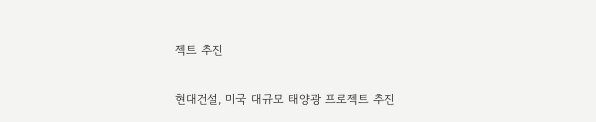젝트 추진

현대건설, 미국 대규모 태양광 프로젝트 추진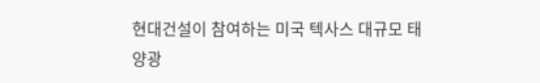현대건설이 참여하는 미국 텍사스 대규모 태양광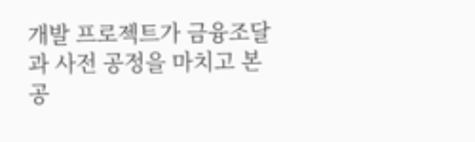개발 프로젝트가 금융조달과 사전 공정을 마치고 본공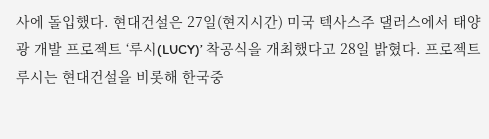사에 돌입했다. 현대건설은 27일(현지시간) 미국 텍사스주 댈러스에서 태양광 개발 프로젝트 ‘루시(LUCY)’ 착공식을 개최했다고 28일 밝혔다. 프로젝트 루시는 현대건설을 비롯해 한국중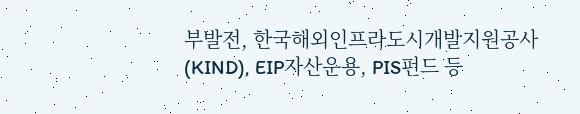부발전, 한국해외인프라도시개발지원공사(KIND), EIP자산운용, PIS펀드 등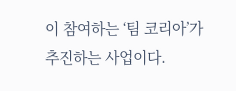이 참여하는 ‘팀 코리아’가 추진하는 사업이다.